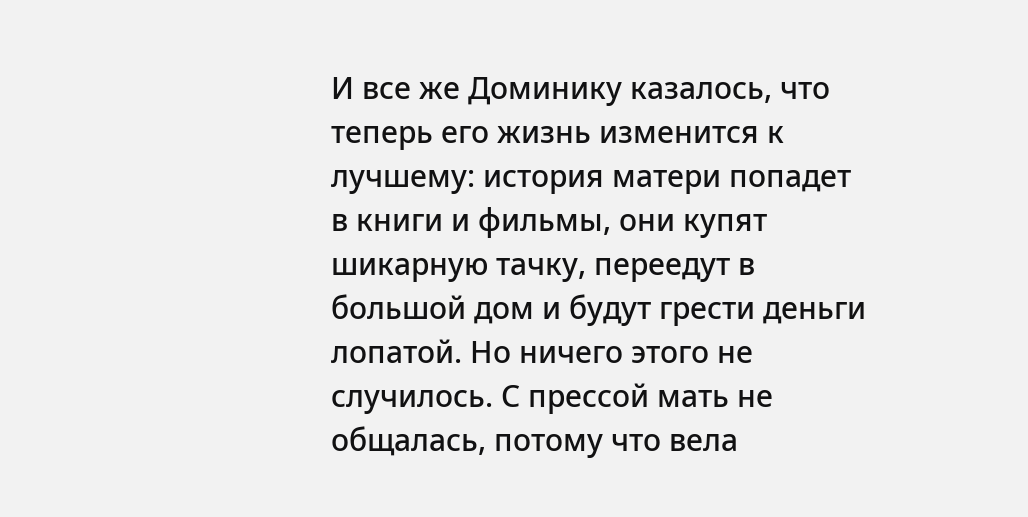И все же Доминику казалось, что теперь его жизнь изменится к лучшему: история матери попадет в книги и фильмы, они купят шикарную тачку, переедут в большой дом и будут грести деньги лопатой. Но ничего этого не случилось. С прессой мать не общалась, потому что вела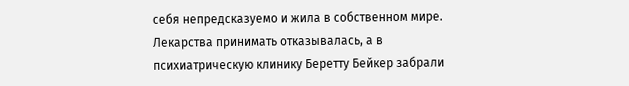себя непредсказуемо и жила в собственном мире. Лекарства принимать отказывалась, а в психиатрическую клинику Беретту Бейкер забрали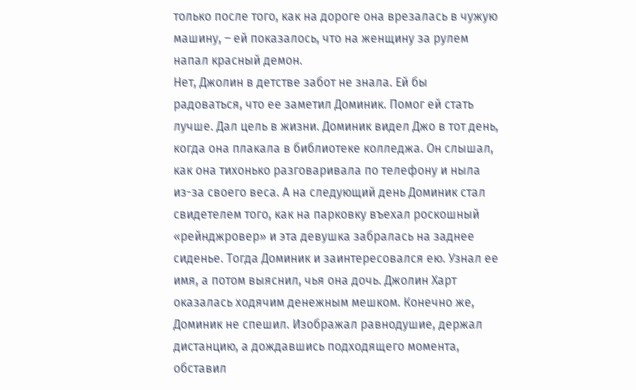только после того, как на дороге она врезалась в чужую машину, – ей показалось, что на женщину за рулем напал красный демон.
Нет, Джолин в детстве забот не знала. Ей бы радоваться, что ее заметил Доминик. Помог ей стать лучше. Дал цель в жизни. Доминик видел Джо в тот день, когда она плакала в библиотеке колледжа. Он слышал, как она тихонько разговаривала по телефону и ныла из-за своего веса. А на следующий день Доминик стал свидетелем того, как на парковку въехал роскошный «рейнджровер» и эта девушка забралась на заднее сиденье. Тогда Доминик и заинтересовался ею. Узнал ее имя, а потом выяснил, чья она дочь. Джолин Харт оказалась ходячим денежным мешком. Конечно же, Доминик не спешил. Изображал равнодушие, держал дистанцию, а дождавшись подходящего момента, обставил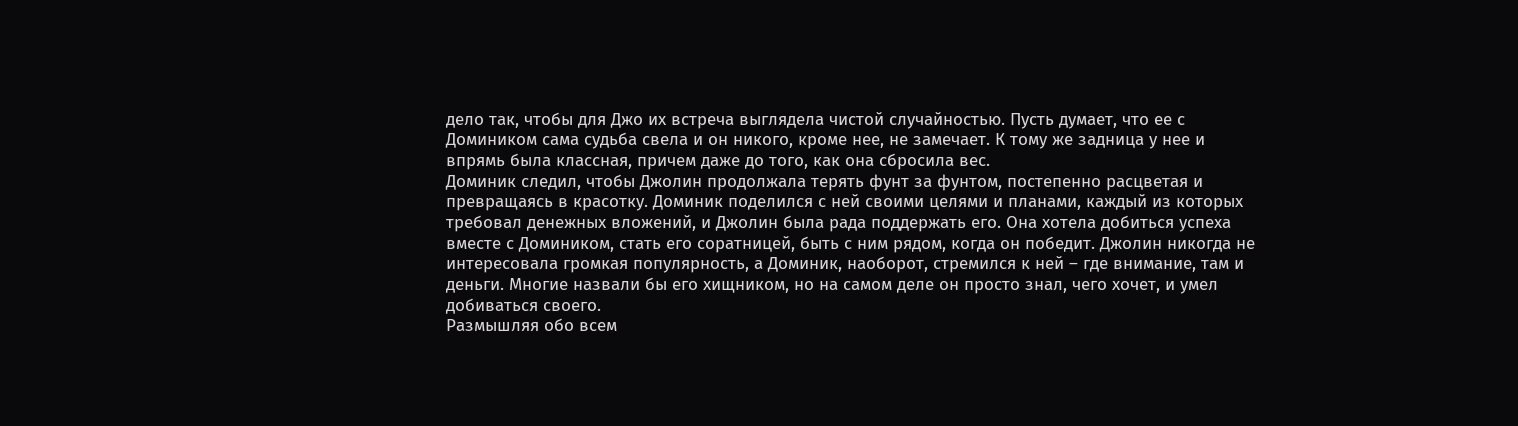дело так, чтобы для Джо их встреча выглядела чистой случайностью. Пусть думает, что ее с Домиником сама судьба свела и он никого, кроме нее, не замечает. К тому же задница у нее и впрямь была классная, причем даже до того, как она сбросила вес.
Доминик следил, чтобы Джолин продолжала терять фунт за фунтом, постепенно расцветая и превращаясь в красотку. Доминик поделился с ней своими целями и планами, каждый из которых требовал денежных вложений, и Джолин была рада поддержать его. Она хотела добиться успеха вместе с Домиником, стать его соратницей, быть с ним рядом, когда он победит. Джолин никогда не интересовала громкая популярность, а Доминик, наоборот, стремился к ней – где внимание, там и деньги. Многие назвали бы его хищником, но на самом деле он просто знал, чего хочет, и умел добиваться своего.
Размышляя обо всем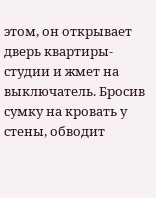этом, он открывает дверь квартиры-студии и жмет на выключатель. Бросив сумку на кровать у стены, обводит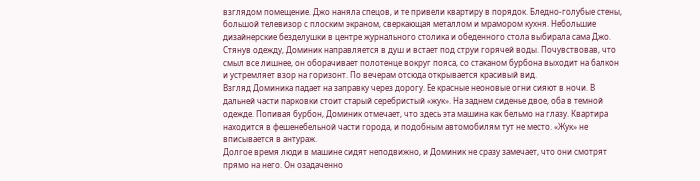взглядом помещение. Джо наняла спецов, и те привели квартиру в порядок. Бледно-голубые стены, большой телевизор с плоским экраном, сверкающая металлом и мрамором кухня. Небольшие дизайнерские безделушки в центре журнального столика и обеденного стола выбирала сама Джо.
Стянув одежду, Доминик направляется в душ и встает под струи горячей воды. Почувствовав, что смыл все лишнее, он оборачивает полотенце вокруг пояса, со стаканом бурбона выходит на балкон и устремляет взор на горизонт. По вечерам отсюда открывается красивый вид.
Взгляд Доминика падает на заправку через дорогу. Ее красные неоновые огни сияют в ночи. В дальней части парковки стоит старый серебристый «жук». На заднем сиденье двое, оба в темной одежде. Попивая бурбон, Доминик отмечает, что здесь эта машина как бельмо на глазу. Квартира находится в фешенебельной части города, и подобным автомобилям тут не место. «Жук» не вписывается в антураж.
Долгое время люди в машине сидят неподвижно, и Доминик не сразу замечает, что они смотрят прямо на него. Он озадаченно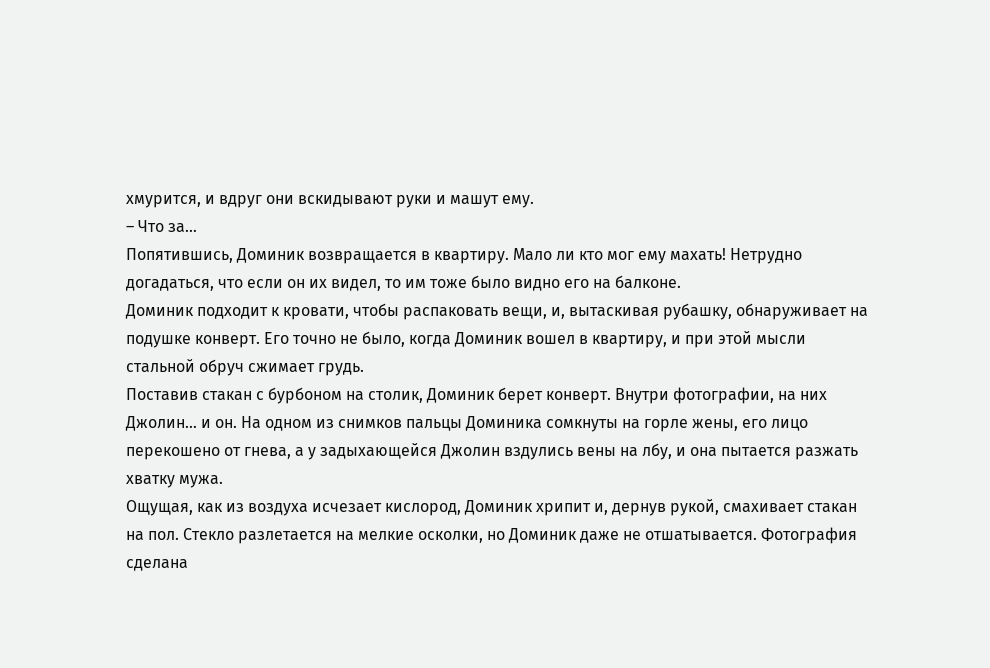хмурится, и вдруг они вскидывают руки и машут ему.
– Что за…
Попятившись, Доминик возвращается в квартиру. Мало ли кто мог ему махать! Нетрудно догадаться, что если он их видел, то им тоже было видно его на балконе.
Доминик подходит к кровати, чтобы распаковать вещи, и, вытаскивая рубашку, обнаруживает на подушке конверт. Его точно не было, когда Доминик вошел в квартиру, и при этой мысли стальной обруч сжимает грудь.
Поставив стакан с бурбоном на столик, Доминик берет конверт. Внутри фотографии, на них Джолин… и он. На одном из снимков пальцы Доминика сомкнуты на горле жены, его лицо перекошено от гнева, а у задыхающейся Джолин вздулись вены на лбу, и она пытается разжать хватку мужа.
Ощущая, как из воздуха исчезает кислород, Доминик хрипит и, дернув рукой, смахивает стакан на пол. Стекло разлетается на мелкие осколки, но Доминик даже не отшатывается. Фотография сделана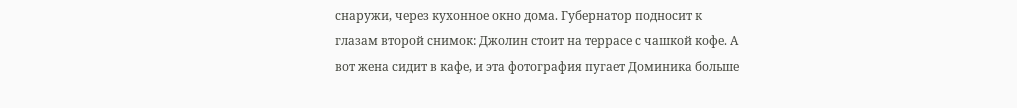снаружи, через кухонное окно дома. Губернатор подносит к глазам второй снимок: Джолин стоит на террасе с чашкой кофе. А вот жена сидит в кафе, и эта фотография пугает Доминика больше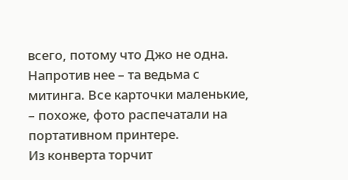всего, потому что Джо не одна. Напротив нее – та ведьма с митинга. Все карточки маленькие, – похоже, фото распечатали на портативном принтере.
Из конверта торчит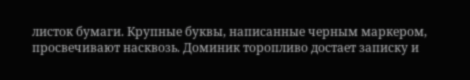листок бумаги. Крупные буквы, написанные черным маркером, просвечивают насквозь. Доминик торопливо достает записку и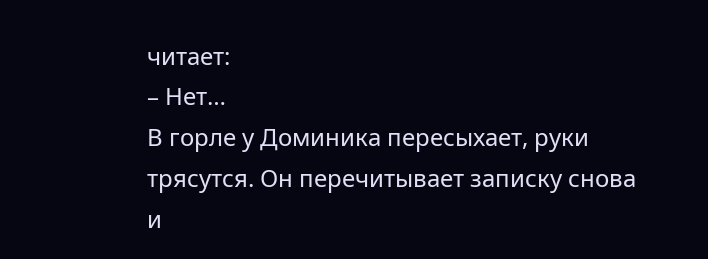читает:
– Нет…
В горле у Доминика пересыхает, руки трясутся. Он перечитывает записку снова и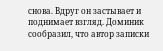снова. Вдруг он застывает и поднимает взгляд. Доминик сообразил, что автор записки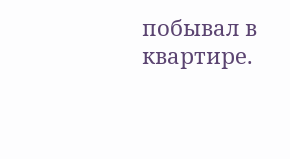побывал в квартире.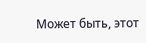Может быть, этот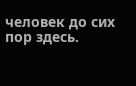человек до сих пор здесь.